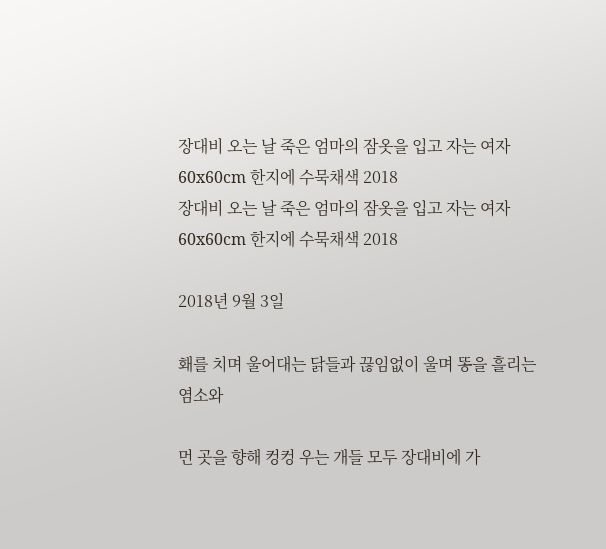장대비 오는 날 죽은 엄마의 잠옷을 입고 자는 여자 60x60cm 한지에 수묵채색 2018
장대비 오는 날 죽은 엄마의 잠옷을 입고 자는 여자 60x60cm 한지에 수묵채색 2018

2018년 9월 3일

홰를 치며 울어대는 닭들과 끊임없이 울며 똥을 흘리는 염소와

먼 곳을 향해 컹컹 우는 개들 모두 장대비에 가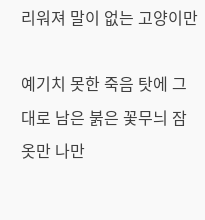리워져 말이 없는 고양이만

예기치 못한 죽음 탓에 그대로 남은 붉은 꽃무늬 잠옷만 나만